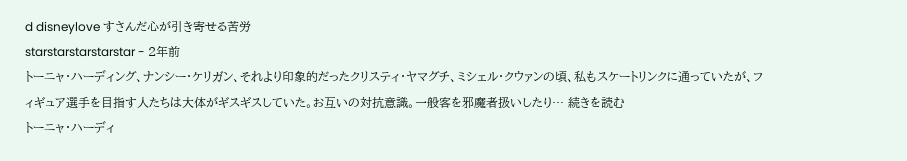d disneylove すさんだ心が引き寄せる苦労
starstarstarstarstar - 2年前
トーニャ・ハーディング、ナンシー・ケリガン、それより印象的だったクリスティ・ヤマグチ、ミシェル・クウァンの頃、私もスケートリンクに通っていたが、フィギュア選手を目指す人たちは大体がギスギスしていた。お互いの対抗意識。一般客を邪魔者扱いしたり… 続きを読む
トーニャ・ハーディ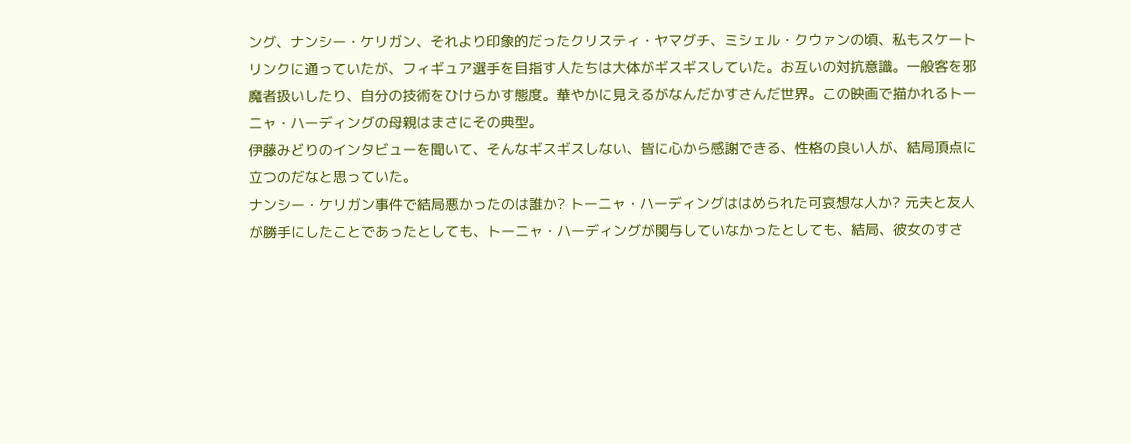ング、ナンシー・ケリガン、それより印象的だったクリスティ・ヤマグチ、ミシェル・クウァンの頃、私もスケートリンクに通っていたが、フィギュア選手を目指す人たちは大体がギスギスしていた。お互いの対抗意識。一般客を邪魔者扱いしたり、自分の技術をひけらかす態度。華やかに見えるがなんだかすさんだ世界。この映画で描かれるトーニャ・ハーディングの母親はまさにその典型。
伊藤みどりのインタビューを聞いて、そんなギスギスしない、皆に心から感謝できる、性格の良い人が、結局頂点に立つのだなと思っていた。
ナンシー・ケリガン事件で結局悪かったのは誰か? トーニャ・ハーディングははめられた可哀想な人か? 元夫と友人が勝手にしたことであったとしても、トーニャ・ハーディングが関与していなかったとしても、結局、彼女のすさ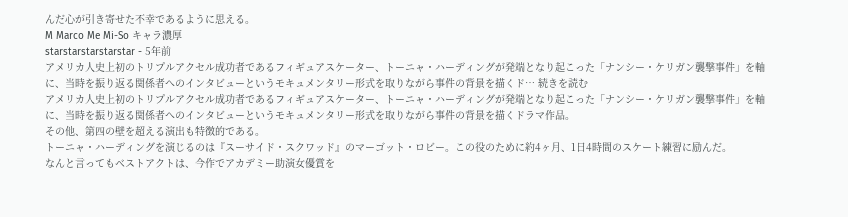んだ心が引き寄せた不幸であるように思える。
M Marco Me Mi-So キャラ濃厚
starstarstarstarstar - 5年前
アメリカ人史上初のトリプルアクセル成功者であるフィギュアスケーター、トーニャ・ハーディングが発端となり起こった「ナンシー・ケリガン襲撃事件」を軸に、当時を振り返る関係者へのインタビューというモキュメンタリー形式を取りながら事件の背景を描くド… 続きを読む
アメリカ人史上初のトリプルアクセル成功者であるフィギュアスケーター、トーニャ・ハーディングが発端となり起こった「ナンシー・ケリガン襲撃事件」を軸に、当時を振り返る関係者へのインタビューというモキュメンタリー形式を取りながら事件の背景を描くドラマ作品。
その他、第四の壁を超える演出も特徴的である。
トーニャ・ハーディングを演じるのは『スーサイド・スクワッド』のマーゴット・ロビー。この役のために約4ヶ月、1日4時間のスケート練習に励んだ。
なんと言ってもベストアクトは、今作でアカデミー助演女優賞を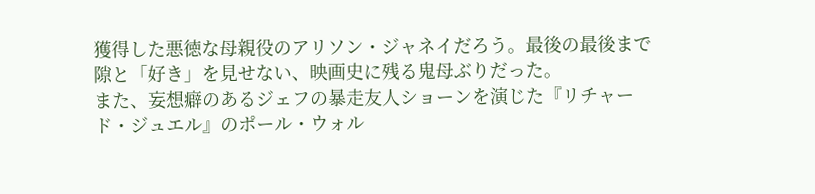獲得した悪徳な母親役のアリソン・ジャネイだろう。最後の最後まで隙と「好き」を見せない、映画史に残る鬼母ぶりだった。
また、妄想癖のあるジェフの暴走友人ショーンを演じた『リチャード・ジュエル』のポール・ウォル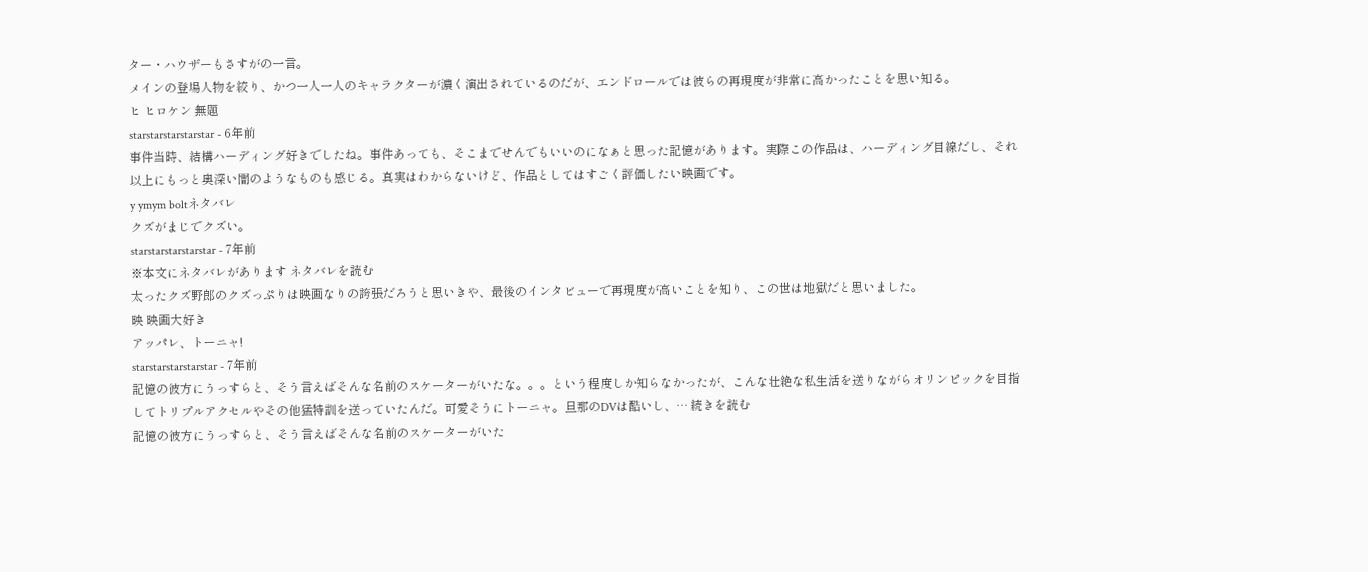ター・ハウザーもさすがの一言。
メインの登場人物を絞り、かつ一人一人のキャラクターが濃く演出されているのだが、エンドロールでは彼らの再現度が非常に高かったことを思い知る。
ヒ ヒロケン 無題
starstarstarstarstar - 6年前
事件当時、結構ハーディング好きでしたね。事件あっても、そこまでせんでもいいのになぁと思った記憶があります。実際この作品は、ハーディング目線だし、それ以上にもっと奥深い闇のようなものも感じる。真実はわからないけど、作品としてはすごく評価したい映画です。
y ymym boltネタバレ
クズがまじでクズい。
starstarstarstarstar - 7年前
※本文にネタバレがあります ネタバレを読む
太ったクズ野郎のクズっぷりは映画なりの誇張だろうと思いきや、最後のインタビューで再現度が高いことを知り、この世は地獄だと思いました。
映 映画大好き
アッパレ、トーニャ!
starstarstarstarstar - 7年前
記憶の彼方にうっすらと、そう言えばそんな名前のスケーターがいたな。。。という程度しか知らなかったが、こんな壮絶な私生活を送りながらオリンピックを目指してトリプルアクセルやその他猛特訓を送っていたんだ。可愛そうにトーニャ。旦那のDVは酷いし、… 続きを読む
記憶の彼方にうっすらと、そう言えばそんな名前のスケーターがいた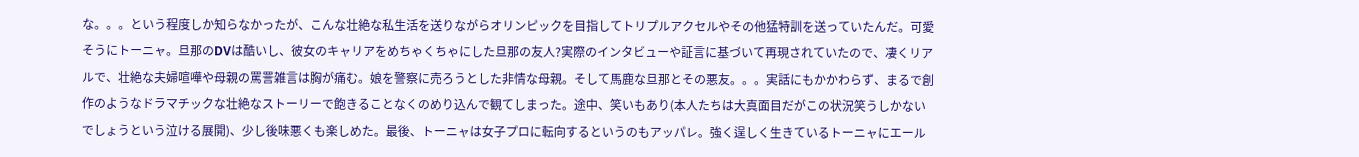な。。。という程度しか知らなかったが、こんな壮絶な私生活を送りながらオリンピックを目指してトリプルアクセルやその他猛特訓を送っていたんだ。可愛そうにトーニャ。旦那のDVは酷いし、彼女のキャリアをめちゃくちゃにした旦那の友人?実際のインタビューや証言に基づいて再現されていたので、凄くリアルで、壮絶な夫婦喧嘩や母親の罵詈雑言は胸が痛む。娘を警察に売ろうとした非情な母親。そして馬鹿な旦那とその悪友。。。実話にもかかわらず、まるで創作のようなドラマチックな壮絶なストーリーで飽きることなくのめり込んで観てしまった。途中、笑いもあり(本人たちは大真面目だがこの状況笑うしかないでしょうという泣ける展開)、少し後味悪くも楽しめた。最後、トーニャは女子プロに転向するというのもアッパレ。強く逞しく生きているトーニャにエール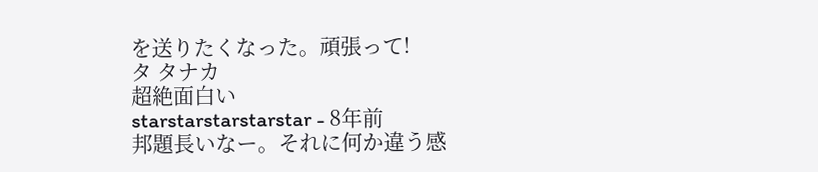を送りたくなった。頑張って!
タ タナカ
超絶面白い
starstarstarstarstar - 8年前
邦題長いなー。それに何か違う感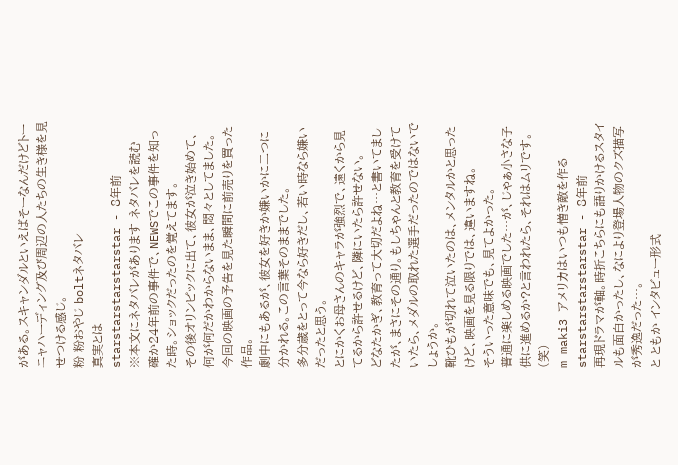がある。スキャンダルといえばそーなんだけどトーニャハーディング及び周辺の人たちの生き様を見せつける感じ。
粉 粉おやじ boltネタバレ
真実とは
starstarstarstarstar - 8年前
※本文にネタバレがあります ネタバレを読む
確か24年前の事件で、NEWSでこの事件を知った時。ショックだったのを覚えてます。
その後オリンピックに出て、彼女が泣き始めて、何が何だかわからないまま、悶々としてました。
今回の映画の予告を見た瞬間に前売りを買った作品。
劇中にもあるが、彼女を好きか嫌いかに二つに分かれる。この言葉そのままでした。
多分歳をとって今なら好きだし、若い時なら嫌いだったと思う。
とにかくお母さんのキャラが強烈で、遠くから見てるから許せるけど、隣にいたら許せない。
どなたかぎ、教育って大切だよね…と書いてましたが、まさにその通り。もしちゃんと教育を受けていたら、メダルの取れた選手だったのではないでしょうか。
靴ひもが切れて泣いたのは、メンタルかと思ったけど、映画を見る限りでは、違いますね。
そういった意味でも、見てよかった。
普通に楽しめる映画でした…が、じゃぁ小さな子供に進めるか?と言われたら、それはムリです。(笑)
m maki3 アメリカはいつも憎き敵を作る
starstarstarstarstar - 8年前
再現ドラマが軸。時折こちらにも語りかけるスタイルも面白かったし、なにより登場人物のクズ描写が秀逸だった…。
と ともか インタビュー形式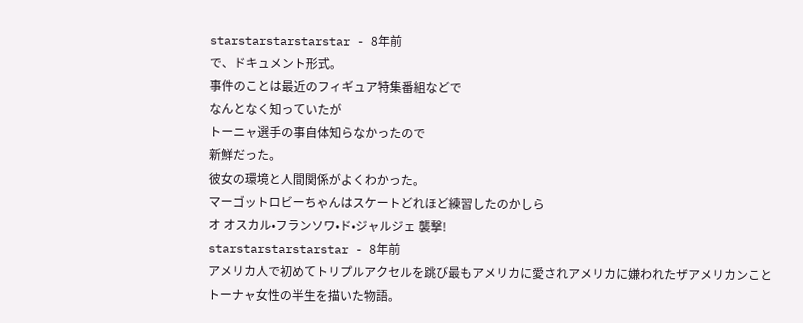starstarstarstarstar - 8年前
で、ドキュメント形式。
事件のことは最近のフィギュア特集番組などで
なんとなく知っていたが
トーニャ選手の事自体知らなかったので
新鮮だった。
彼女の環境と人間関係がよくわかった。
マーゴットロビーちゃんはスケートどれほど練習したのかしら
オ オスカル•フランソワ•ド•ジャルジェ 襲撃!
starstarstarstarstar - 8年前
アメリカ人で初めてトリプルアクセルを跳び最もアメリカに愛されアメリカに嫌われたザアメリカンことトーナャ女性の半生を描いた物語。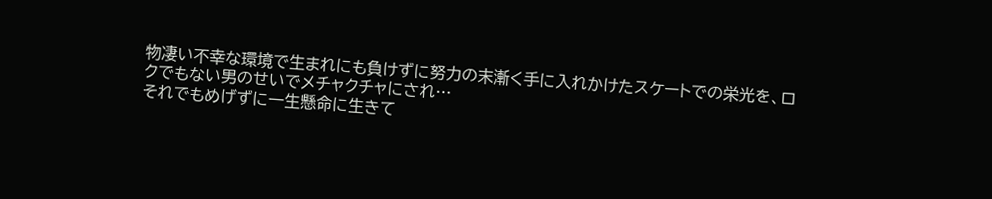物凄い不幸な環境で生まれにも負けずに努力の末漸く手に入れかけたスケートでの栄光を、ロクでもない男のせいでメチャクチャにされ…
それでもめげずに一生懸命に生きて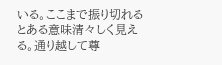いる。ここまで振り切れるとある意味清々しく見える。通り越して尊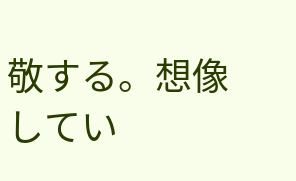敬する。想像してい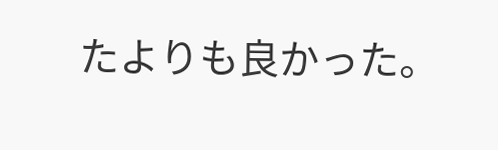たよりも良かった。